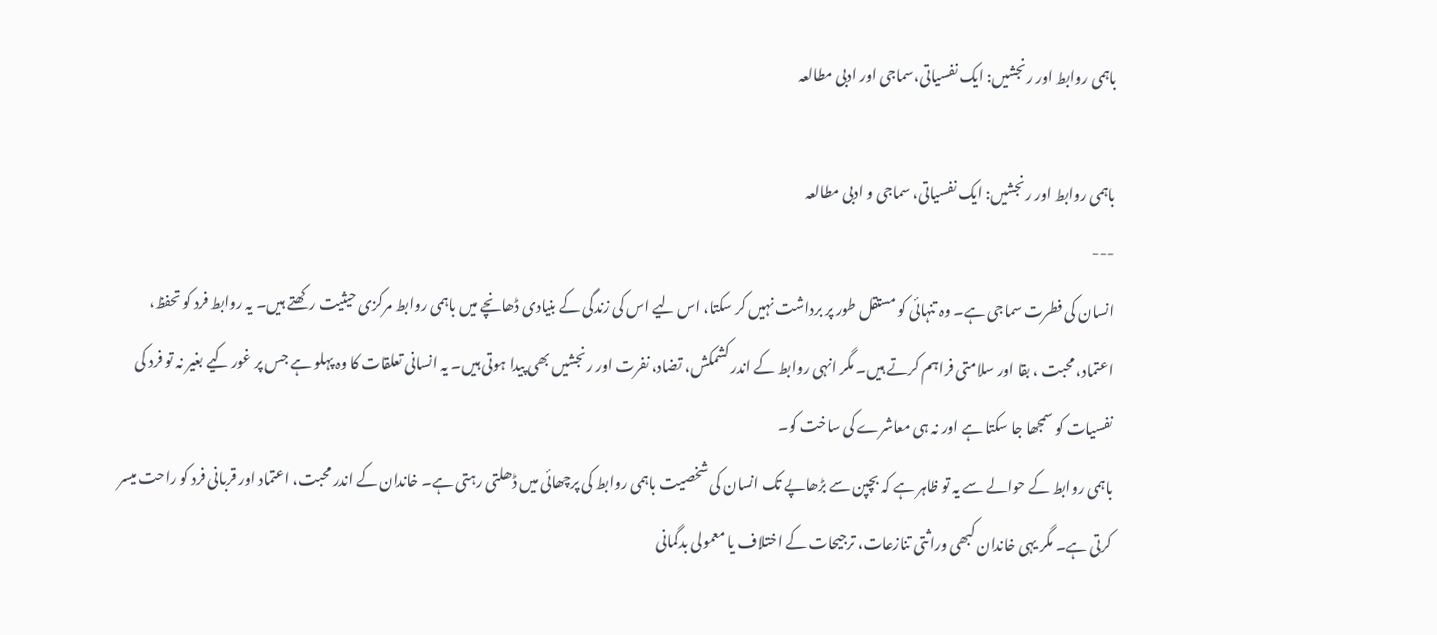باہمی روابط اور رنجشیں: ایک نفسیاتی،سماجی اور ادبی مطالعہ

باہمی روابط اور رنجشیں: ایک نفسیاتی، سماجی و ادبی مطالعہ
---
انسان کی فطرت سماجی ہے۔ وہ تنہائی کو مستقل طور پر برداشت نہیں کر سکتا، اس لیے اس کی زندگی کے بنیادی ڈھانچے میں باہمی روابط مرکزی حیثیت رکھتے ہیں۔ یہ روابط فرد کو تحفظ، اعتماد، محبت ، بقا اور سلامتی فراہم کرتے ہیں۔ مگر انہی روابط کے اندر کشمکش، تضاد، نفرت اور رنجشیں بھی پیدا ہوتی ہیں۔ یہ انسانی تعلقات کا وہ پہلو ہے جس پر غور کیے بغیر نہ تو فرد کی نفسیات کو سمجھا جا سکتا ہے اور نہ ہی معاشرے کی ساخت کو۔
باہمی روابط کے حوالے سے یہ تو ظاہر ہے کہ بچپن سے بڑھاپے تک انسان کی شخصیت باہمی روابط کی پرچھائی میں ڈھلتی رہتی ہے۔ خاندان کے اندر محبت، اعتماد اور قربانی فرد کو راحت میسر کرتی ہے۔ مگر یہی خاندان کبھی وراثتی تنازعات، ترجیحات کے اختلاف یا معمولی بدگمانی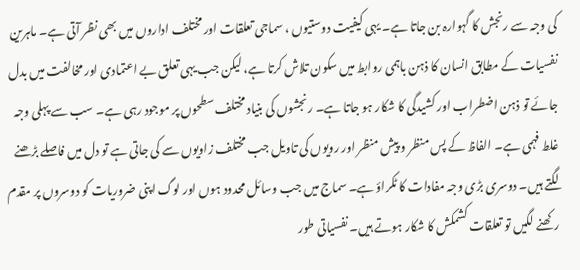کی وجہ سے رنجش کا گہوارہ بن جاتا ہے۔ یہی کیفیت دوستیوں ، سماجی تعلقات اور مختلف اداروں میں بھی نظر آتی ہے۔ ماہرین نفسیات کے مطابق انسان کا ذہن باہمی روابط میں سکون تلاش کرتا ہے، لیکن جب یہی تعلق بے اعتمادی اور مخالفت میں بدل جائے تو ذہن اضطراب اور کشیدگی کا شکار ہو جاتا ہے۔ رنجشوں کی بنیاد مختلف سطحوں پر موجود رہی ہے۔ سب سے پہلی وجہ غلط فہمی ہے۔ الفاظ کے پس منظر و پیش منظر اور رویوں کی تاویل جب مختلف زاویوں سے کی جاتی ہے تو دل میں فاصلے بڑھنے لگتے ہیں۔ دوسری بڑی وجہ مفادات کا ٹکراؤ ہے۔ سماج میں جب وسائل محدود ہوں اور لوگ اپنی ضروریات کو دوسروں پر مقدم رکھنے لگیں تو تعلقات کشمکش کا شکار ہوتے ہیں۔ نفسیاتی طور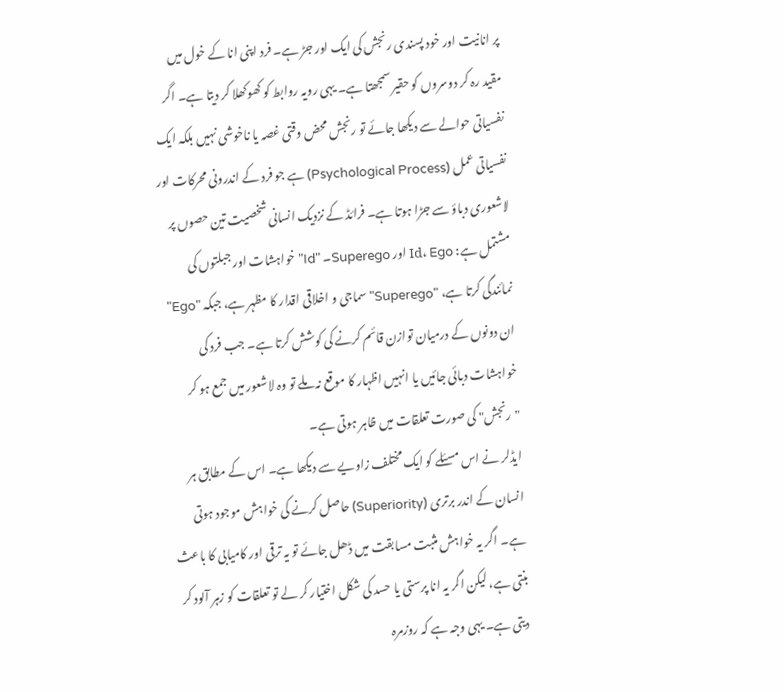پر انانیت اور خود پسندی رنجش کی ایک اور جڑ ہے۔ فرد اپنی انا کے خول میں مقید رہ کر دوسروں کو حقیر سمجھتا ہے۔ یہی رویہ روابط کو کھوکھلا کر دیتا ہے۔ اگر نفسیاتی حوالے سے دیکھا جائے تو رنجش محض وقتی غصہ یا ناخوشی نہیں بلکہ ایک نفسیاتی عمل (Psychological Process) ہے جو فرد کے اندرونی محرکات اور لاشعوری دباؤ سے جڑا ہوتا ہے۔ فرائڈ کے نزدیک انسانی شخصیت تین حصوں پر مشتمل ہے: Id، Ego اور Superego۔ "Id" خواہشات اور جبلتوں کی نمائندگی کرتا ہے، "Superego" سماجی و اخلاقی اقدار کا مظہر ہے، جبکہ "Ego" ان دونوں کے درمیان توازن قائم کرنے کی کوشش کرتا ہے۔ جب فرد کی خواہشات دبائی جائیں یا انہیں اظہار کا موقع نہ ملے تو وہ لاشعور میں جمع ہو کر "رنجش" کی صورت تعلقات میں ظاہر ہوتی ہے۔
ایڈلر نے اس مسئلے کو ایک مختلف زاویے سے دیکھا ہے۔ اس کے مطابق ہر انسان کے اندر برتری (Superiority) حاصل کرنے کی خواہش موجود ہوتی ہے۔ اگر یہ خواہش مثبت مسابقت میں ڈھل جائے تو یہ ترقی اور کامیابی کا باعث بنتی ہے، لیکن اگر یہ انا پرستی یا حسد کی شکل اختیار کر لے تو تعلقات کو زہر آلود کر دیتی ہے۔ یہی وجہ ہے کہ روزمرہ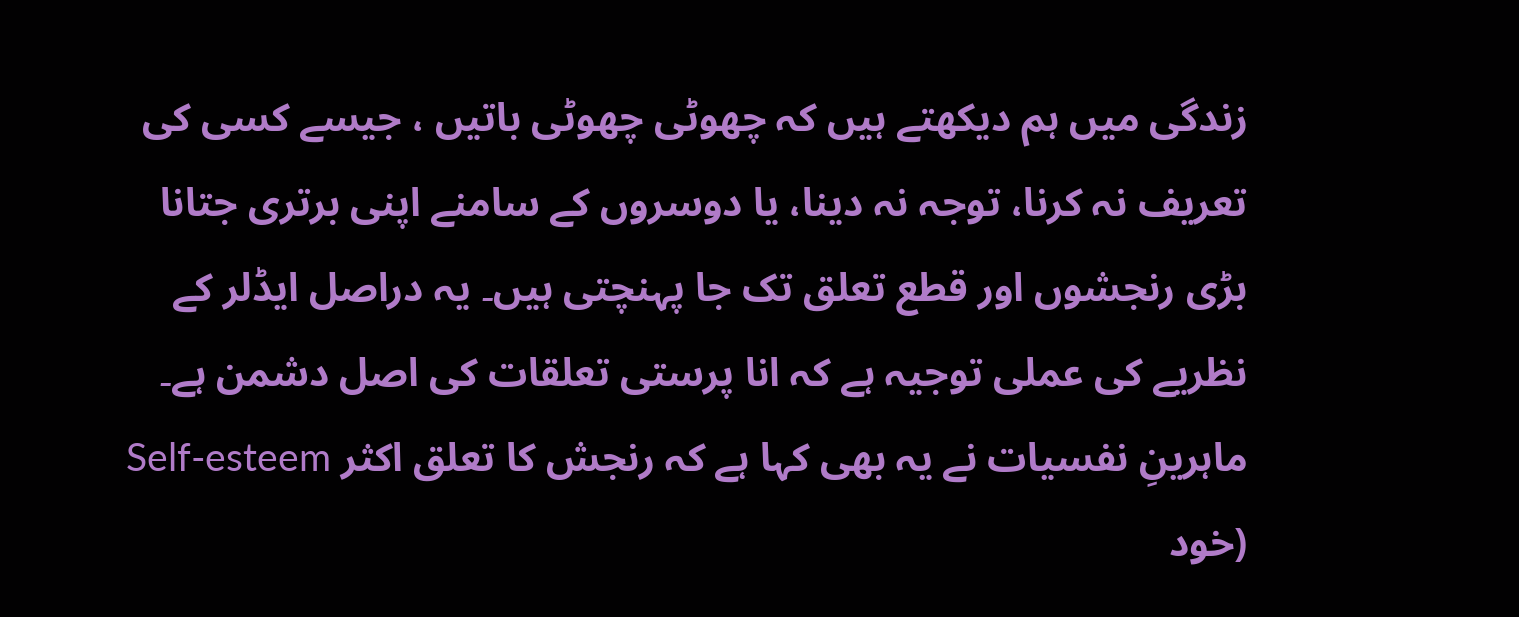زندگی میں ہم دیکھتے ہیں کہ چھوٹی چھوٹی باتیں ، جیسے کسی کی تعریف نہ کرنا، توجہ نہ دینا، یا دوسروں کے سامنے اپنی برتری جتانا بڑی رنجشوں اور قطع تعلق تک جا پہنچتی ہیں۔ یہ دراصل ایڈلر کے نظریے کی عملی توجیہ ہے کہ انا پرستی تعلقات کی اصل دشمن ہے۔
ماہرینِ نفسیات نے یہ بھی کہا ہے کہ رنجش کا تعلق اکثر Self-esteem (خود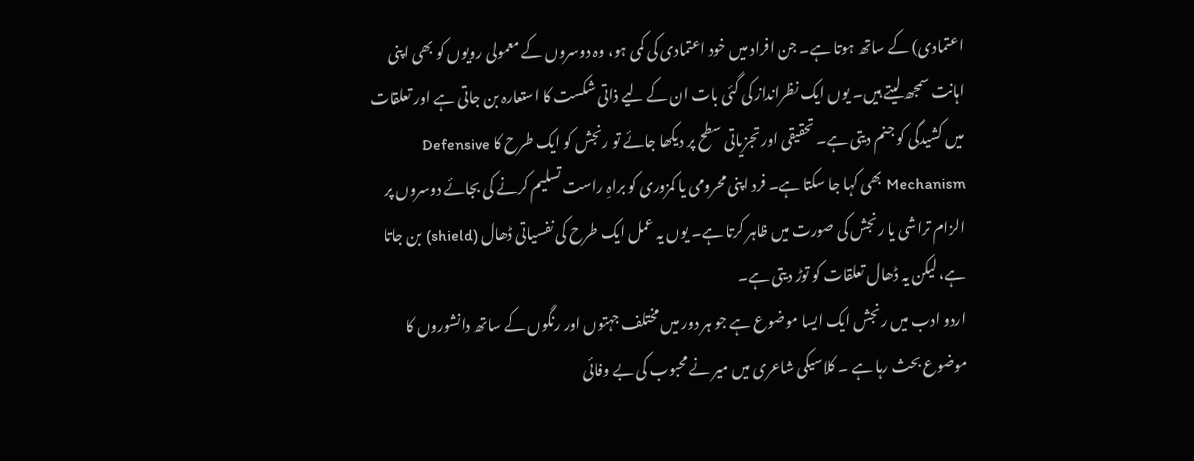اعتمادی) کے ساتھ ہوتا ہے۔ جن افراد میں خود اعتمادی کی کمی ہو، وہ دوسروں کے معمولی رویوں کو بھی اپنی اہانت سمجھ لیتے ہیں۔ یوں ایک نظرانداز کی گئی بات ان کے لیے ذاتی شکست کا استعارہ بن جاتی ہے اور تعلقات میں کشیدگی کو جنم دیتی ہے۔ تحقیقی اور تجزیاتی سطح پر دیکھا جائے تو رنجش کو ایک طرح کا Defensive Mechanism بھی کہا جا سکتا ہے۔ فرد اپنی محرومی یا کمزوری کو براہِ راست تسلیم کرنے کی بجائے دوسروں پر الزام تراشی یا رنجش کی صورت میں ظاہر کرتا ہے۔ یوں یہ عمل ایک طرح کی نفسیاتی ڈھال (shield) بن جاتا ہے، لیکن یہ ڈھال تعلقات کو توڑ دیتی ہے۔
اردو ادب میں رنجش ایک ایسا موضوع ہے جو ہر دور میں مختلف جہتوں اور رنگوں کے ساتھ دانشوروں کا موضوع بحث رہا ہے ۔ کلاسیکی شاعری میں میر نے محبوب کی بے وفائی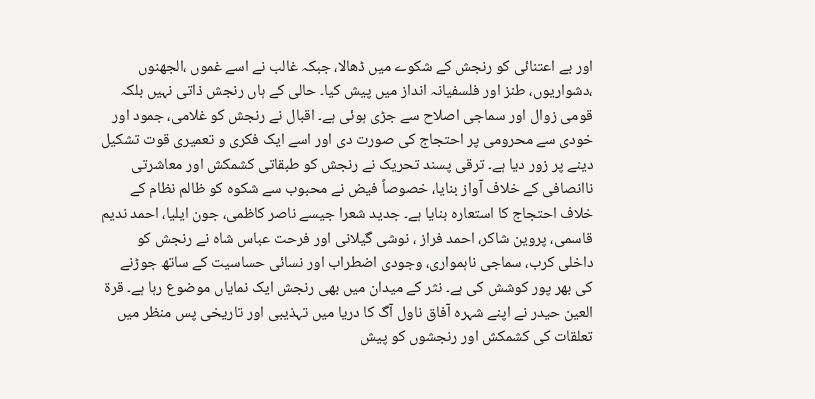اور بے اعتنائی کو رنجش کے شکوے میں ڈھالا، جبکہ غالب نے اسے غموں ،الجھنوں ،دشواریوں، طنز اور فلسفیانہ انداز میں پیش کیا۔ حالی کے ہاں رنجش ذاتی نہیں بلکہ قومی زوال اور سماجی اصلاح سے جڑی ہوئی ہے۔ اقبال نے رنجش کو غلامی، جمود اور خودی سے محرومی پر احتجاج کی صورت دی اور اسے ایک فکری و تعمیری قوت تشکیل دینے پر زور دیا ہے۔ ترقی پسند تحریک نے رنجش کو طبقاتی کشمکش اور معاشرتی ناانصافی کے خلاف آواز بنایا، خصوصاً فیض نے محبوب سے شکوہ کو ظالم نظام کے خلاف احتجاج کا استعارہ بنایا ہے۔ جدید شعرا جیسے ناصر کاظمی، جون ایلیا، احمد ندیم قاسمی، پروین شاکر، احمد فراز ، نوشی گیلانی اور فرحت عباس شاہ نے رنجش کو داخلی کرب، سماجی ناہمواری، وجودی اضطراب اور نسائی حساسیت کے ساتھ جوڑنے کی بھر پور کوشش کی ہے۔ نثر کے میدان میں بھی رنجش ایک نمایاں موضوع رہا ہے۔ قرۃ العین حیدر نے اپنے شہرہ آفاق ناول آگ کا دریا میں تہذیبی اور تاریخی پس منظر میں تعلقات کی کشمکش اور رنجشوں کو پیش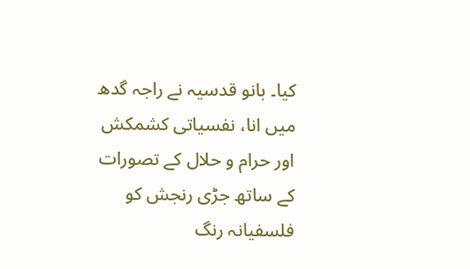کیا۔ بانو قدسیہ نے راجہ گدھ میں انا، نفسیاتی کشمکش اور حرام و حلال کے تصورات کے ساتھ جڑی رنجش کو فلسفیانہ رنگ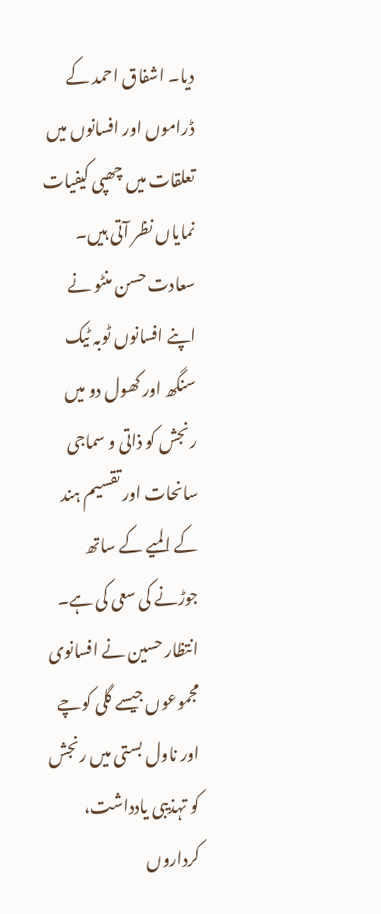دیا۔ اشفاق احمد کے ڈراموں اور افسانوں میں تعلقات میں چھپی کیفیات نمایاں نظر آتی ہیں۔ سعادت حسن منٹو نے اپنے افسانوں ٹوبہ ٹیک سنگھ اور کھول دو میں رنجش کو ذاتی و سماجی سانحات اور تقسیم ہند کے المیے کے ساتھ جوڑنے کی سعی کی ہے۔ انتظار حسین نے افسانوی مجموعوں جیسے گلی کوچے اور ناول بستی میں رنجش کو تہذیبی یادداشت، کرداروں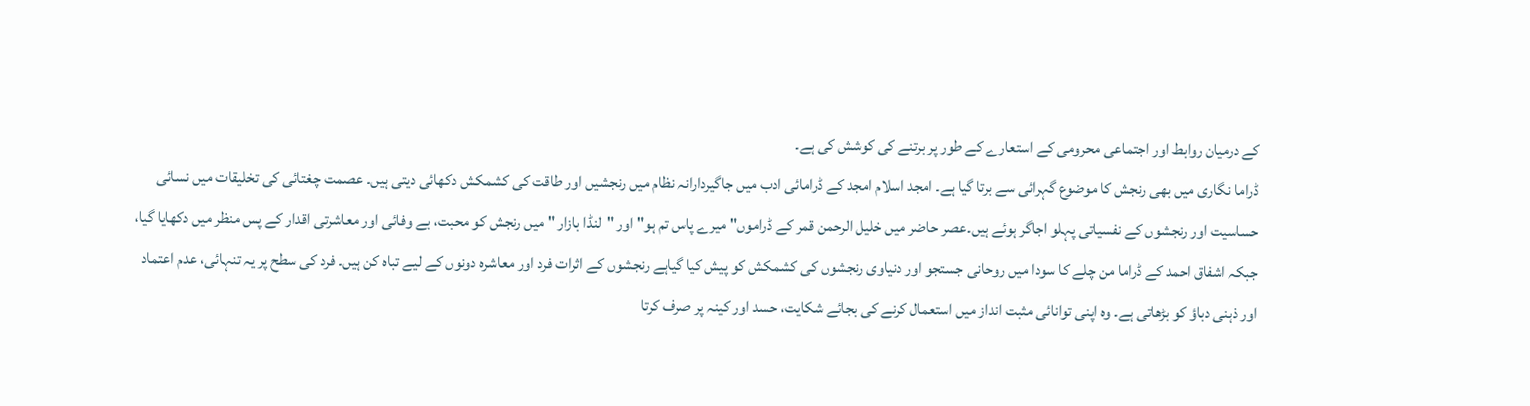کے درمیان روابط اور اجتماعی محرومی کے استعارے کے طور پر برتنے کی کوشش کی ہے۔
ڈراما نگاری میں بھی رنجش کا موضوع گہرائی سے برتا گیا ہے۔ امجد اسلام امجد کے ڈرامائی ادب میں جاگیردارانہ نظام میں رنجشیں اور طاقت کی کشمکش دکھائی دیتی ہیں۔ عصمت چغتائی کی تخلیقات میں نسائی حساسیت اور رنجشوں کے نفسیاتی پہلو اجاگر ہوئے ہیں۔عصر حاضر میں خلیل الرحمن قمر کے ڈراموں" میرے پاس تم ہو" اور "لنڈا بازار " میں رنجش کو محبت، بے وفائی اور معاشرتی اقدار کے پس منظر میں دکھایا گیا، جبکہ اشفاق احمد کے ڈراما من چلے کا سودا میں روحانی جستجو اور دنیاوی رنجشوں کی کشمکش کو پیش کیا گیاہے رنجشوں کے اثرات فرد اور معاشرہ دونوں کے لیے تباہ کن ہیں۔ فرد کی سطح پر یہ تنہائی، عدم اعتماد اور ذہنی دباؤ کو بڑھاتی ہے۔ وہ اپنی توانائی مثبت انداز میں استعمال کرنے کی بجائے شکایت، حسد اور کینہ پر صرف کرتا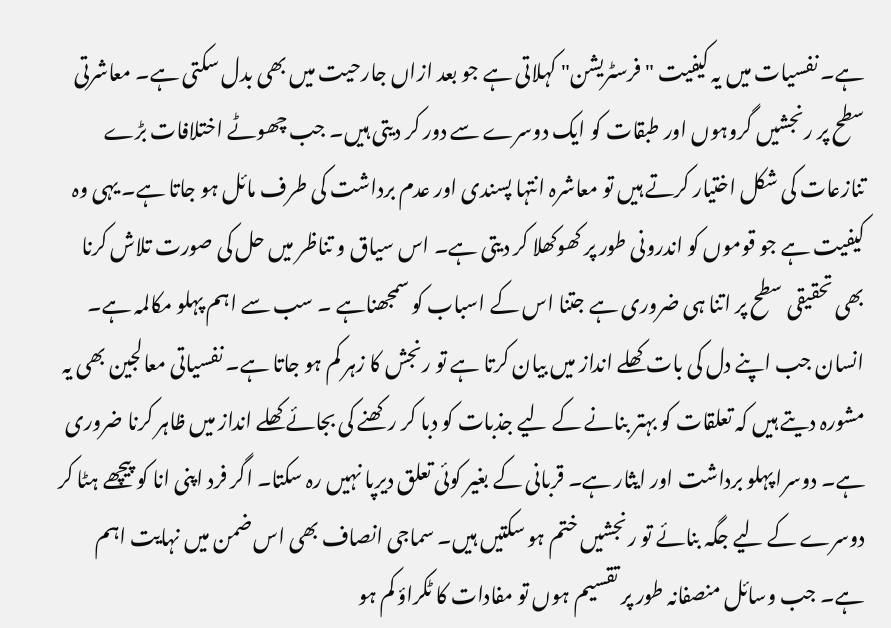ہے۔ نفسیات میں یہ کیفیت "فرسٹریشن" کہلاتی ہے جو بعد ازاں جارحیت میں بھی بدل سکتی ہے۔ معاشرتی سطح پر رنجشیں گروہوں اور طبقات کو ایک دوسرے سے دور کر دیتی ہیں۔ جب چھوٹے اختلافات بڑے تنازعات کی شکل اختیار کرتے ہیں تو معاشرہ انتہا پسندی اور عدم برداشت کی طرف مائل ہو جاتا ہے۔ یہی وہ کیفیت ہے جو قوموں کو اندرونی طور پر کھوکھلا کر دیتی ہے۔ اس سیاق و تناظر میں حل کی صورت تلاش کرنا بھی تحقیقی سطح پر اتنا ہی ضروری ہے جتنا اس کے اسباب کو سمجھناہے ۔ سب سے اہم پہلو مکالمہ ہے۔ انسان جب اپنے دل کی بات کھلے انداز میں بیان کرتا ہے تو رنجش کا زہر کم ہو جاتا ہے۔ نفسیاتی معالجین بھی یہ مشورہ دیتے ہیں کہ تعلقات کو بہتر بنانے کے لیے جذبات کو دبا کر رکھنے کی بجائے کھلے انداز میں ظاہر کرنا ضروری ہے۔ دوسرا پہلو برداشت اور ایثار ہے۔ قربانی کے بغیر کوئی تعلق دیرپا نہیں رہ سکتا۔ اگر فرد اپنی انا کو پیچھے ہٹا کر دوسرے کے لیے جگہ بنائے تو رنجشیں ختم ہو سکتیں ہیں۔ سماجی انصاف بھی اس ضمن میں نہایت اہم ہے۔ جب وسائل منصفانہ طور پر تقسیم ہوں تو مفادات کا ٹکراؤ کم ہو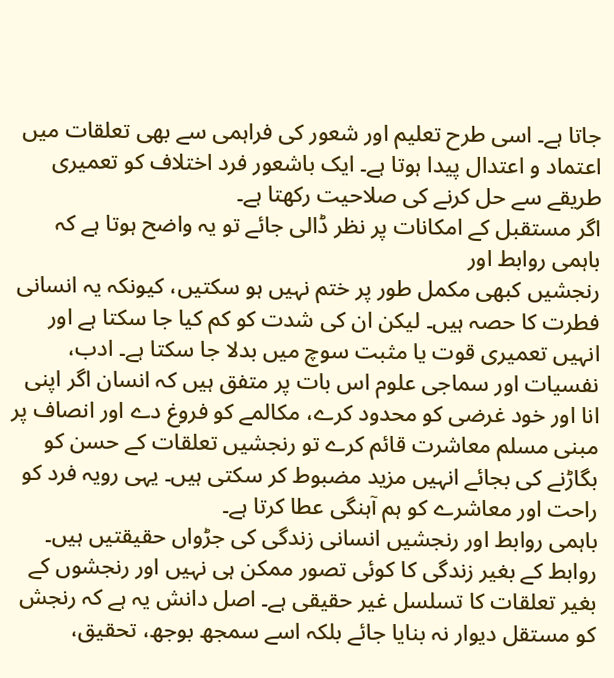جاتا ہے۔ اسی طرح تعلیم اور شعور کی فراہمی سے بھی تعلقات میں اعتماد و اعتدال پیدا ہوتا ہے۔ ایک باشعور فرد اختلاف کو تعمیری طریقے سے حل کرنے کی صلاحیت رکھتا ہے۔
اگر مستقبل کے امکانات پر نظر ڈالی جائے تو یہ واضح ہوتا ہے کہ باہمی روابط اور
رنجشیں کبھی مکمل طور پر ختم نہیں ہو سکتیں، کیونکہ یہ انسانی فطرت کا حصہ ہیں۔ لیکن ان کی شدت کو کم کیا جا سکتا ہے اور انہیں تعمیری قوت یا مثبت سوچ میں بدلا جا سکتا ہے۔ ادب، نفسیات اور سماجی علوم اس بات پر متفق ہیں کہ انسان اگر اپنی انا اور خود غرضی کو محدود کرے، مکالمے کو فروغ دے اور انصاف پر مبنی مسلم معاشرت قائم کرے تو رنجشیں تعلقات کے حسن کو بگاڑنے کی بجائے انہیں مزید مضبوط کر سکتی ہیں۔ یہی رویہ فرد کو راحت اور معاشرے کو ہم آہنگی عطا کرتا ہے۔
باہمی روابط اور رنجشیں انسانی زندگی کی جڑواں حقیقتیں ہیں۔ روابط کے بغیر زندگی کا کوئی تصور ممکن ہی نہیں اور رنجشوں کے بغیر تعلقات کا تسلسل غیر حقیقی ہے۔ اصل دانش یہ ہے کہ رنجش کو مستقل دیوار نہ بنایا جائے بلکہ اسے سمجھ بوجھ، تحقیق،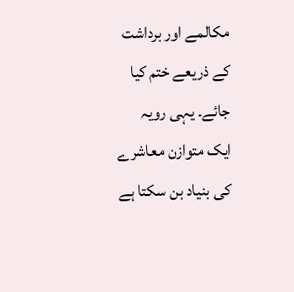مکالمے اور برداشت کے ذریعے ختم کیا جائے۔ یہی رویہ ایک متوازن معاشرے کی بنیاد بن سکتا ہے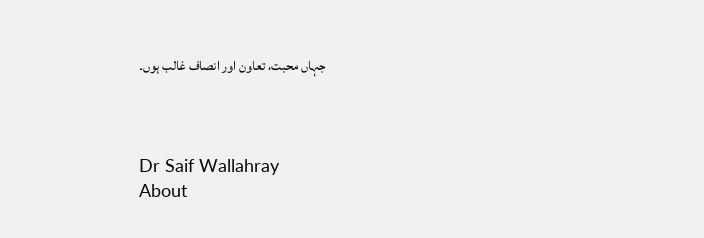جہاں محبت، تعاون اور انصاف غالب ہوں۔



Dr Saif Wallahray
About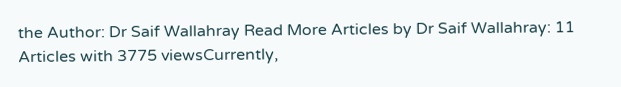the Author: Dr Saif Wallahray Read More Articles by Dr Saif Wallahray: 11 Articles with 3775 viewsCurrently,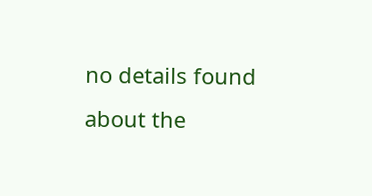no details found about the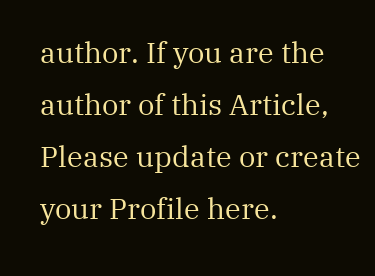author. If you are the author of this Article, Please update or create your Profile here.